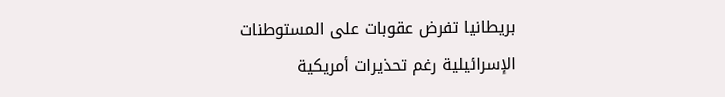بريطانيا تفرض عقوبات على المستوطنات الإسرائيلية رغم تحذيرات أمريكية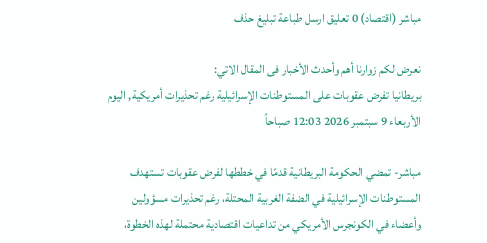مباشر (اقتصاد) 0 تعليق ارسل طباعة تبليغ حذف

نعرض لكم زوارنا أهم وأحدث الأخبار فى المقال الاتي:
بريطانيا تفرض عقوبات على المستوطنات الإسرائيلية رغم تحذيرات أمريكية, اليوم الأربعاء 9 سبتمبر 2026 12:03 صباحاً

مباشر- تمضي الحكومة البريطانية قدمًا في خططها لفرض عقوبات تستهدف المستوطنات الإسرائيلية في الضفة الغربية المحتلة، رغم تحذيرات مسؤولين وأعضاء في الكونجرس الأمريكي من تداعيات اقتصادية محتملة لهذه الخطوة،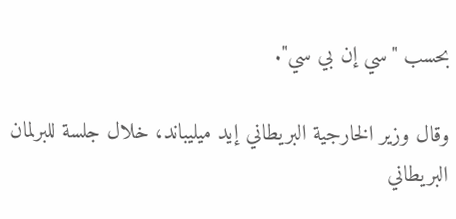بحسب "سي إن بي سي".

وقال وزير الخارجية البريطاني إيد ميليباند، خلال جلسة للبرلمان البريطاني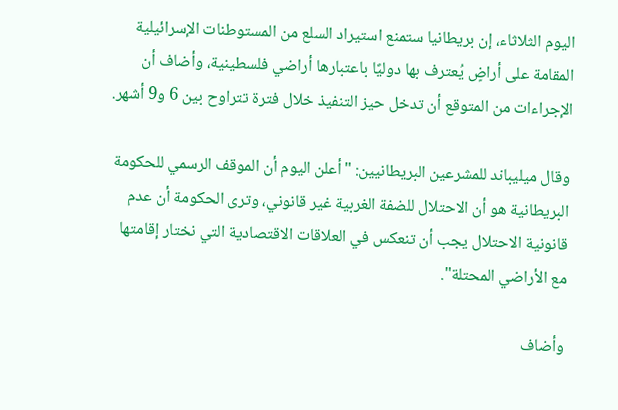اليوم الثلاثاء، إن بريطانيا ستمنع استيراد السلع من المستوطنات الإسرائيلية المقامة على أراضٍ يُعترف بها دوليًا باعتبارها أراضي فلسطينية، وأضاف أن الإجراءات من المتوقع أن تدخل حيز التنفيذ خلال فترة تتراوح بين 6 و9 أشهر.

وقال ميليباند للمشرعين البريطانيين: "أعلن اليوم أن الموقف الرسمي للحكومة البريطانية هو أن الاحتلال للضفة الغربية غير قانوني، وترى الحكومة أن عدم قانونية الاحتلال يجب أن تنعكس في العلاقات الاقتصادية التي نختار إقامتها مع الأراضي المحتلة".

وأضاف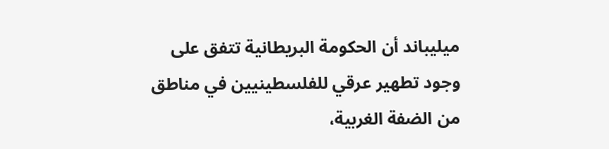ميليباند أن الحكومة البريطانية تتفق على وجود تطهير عرقي للفلسطينيين في مناطق من الضفة الغربية،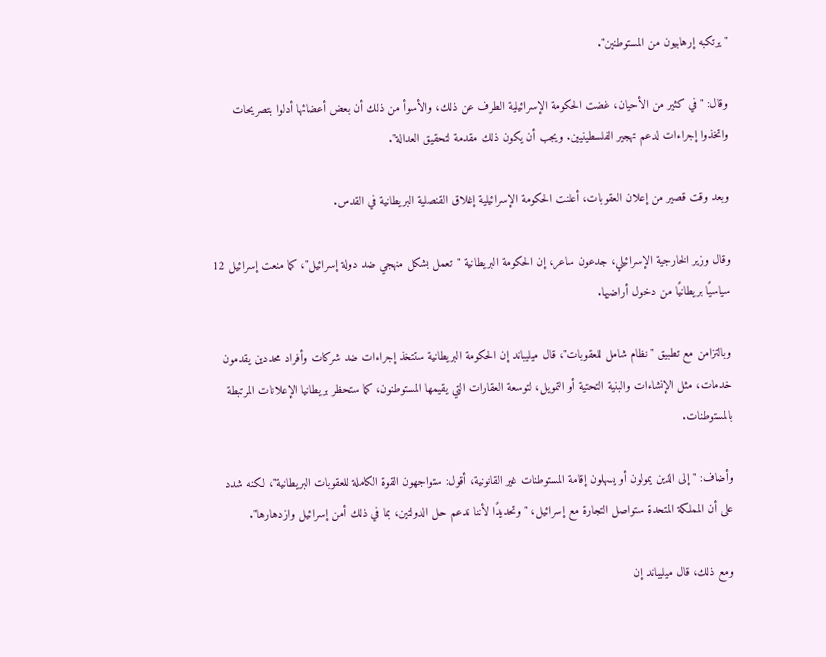"يرتكبه إرهابيون من المستوطنين".

وقال: "في كثير من الأحيان، غضت الحكومة الإسرائيلية الطرف عن ذلك، والأسوأ من ذلك أن بعض أعضائها أدلوا بتصريحات واتخذوا إجراءات لدعم تهجير الفلسطينيين. ويجب أن يكون ذلك مقدمة لتحقيق العدالة".

وبعد وقت قصير من إعلان العقوبات، أعلنت الحكومة الإسرائيلية إغلاق القنصلية البريطانية في القدس.

وقال وزير الخارجية الإسرائيلي، جدعون ساعر، إن الحكومة البريطانية "تعمل بشكل منهجي ضد دولة إسرائيل"، كما منعت إسرائيل 12 سياسيًا بريطانيًا من دخول أراضيها.

وبالتزامن مع تطبيق "نظام شامل للعقوبات"، قال ميليباند إن الحكومة البريطانية ستتخذ إجراءات ضد شركات وأفراد محددين يقدمون خدمات، مثل الإنشاءات والبنية التحتية أو التمويل، لتوسعة العقارات التي يقيمها المستوطنون، كما ستحظر بريطانيا الإعلانات المرتبطة بالمستوطنات.

وأضاف: "إلى الذين يمولون أو يسهلون إقامة المستوطنات غير القانونية، أقول: ستواجهون القوة الكاملة للعقوبات البريطانية"، لكنه شدد على أن المملكة المتحدة ستواصل التجارة مع إسرائيل، "وتحديدًا لأننا ندعم حل الدولتين، بما في ذلك أمن إسرائيل وازدهارها".

ومع ذلك، قال ميليباند إن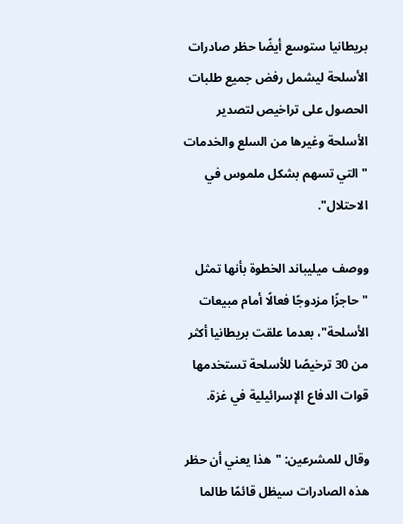بريطانيا ستوسع أيضًا حظر صادرات الأسلحة ليشمل رفض جميع طلبات الحصول على تراخيص لتصدير الأسلحة وغيرها من السلع والخدمات "التي تسهم بشكل ملموس في الاحتلال".

ووصف ميليباند الخطوة بأنها تمثل "حاجزًا مزدوجًا فعالًا أمام مبيعات الأسلحة"، بعدما علقت بريطانيا أكثر من 30 ترخيصًا للأسلحة تستخدمها قوات الدفاع الإسرائيلية في غزة.

وقال للمشرعين: "هذا يعني أن حظر هذه الصادرات سيظل قائمًا طالما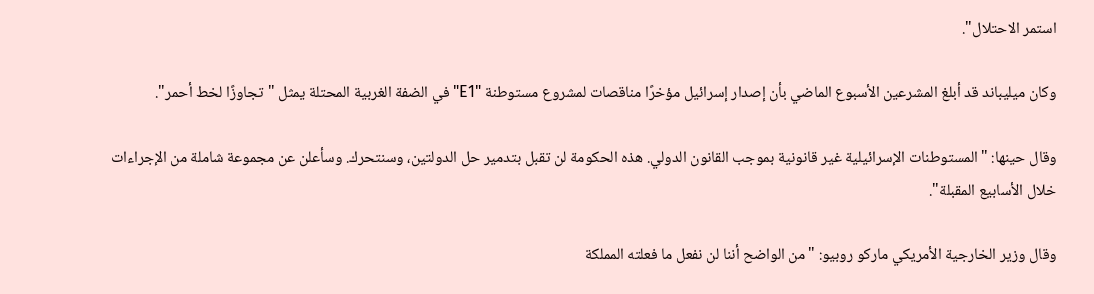استمر الاحتلال".

وكان ميليباند قد أبلغ المشرعين الأسبوع الماضي بأن إصدار إسرائيل مؤخرًا مناقصات لمشروع مستوطنة "E1" في الضفة الغربية المحتلة يمثل "تجاوزًا لخط أحمر".

وقال حينها: "المستوطنات الإسرائيلية غير قانونية بموجب القانون الدولي. هذه الحكومة لن تقبل بتدمير حل الدولتين، وسنتحرك. وسأعلن عن مجموعة شاملة من الإجراءات خلال الأسابيع المقبلة".

وقال وزير الخارجية الأمريكي ماركو روبيو: "من الواضح أننا لن نفعل ما فعلته المملكة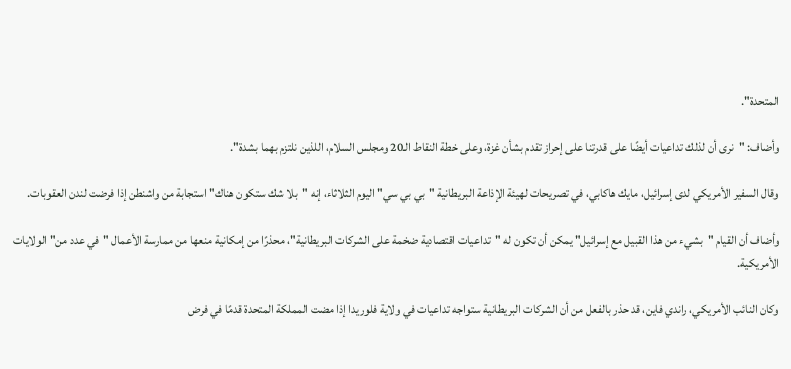المتحدة".

وأضاف: "نرى أن لذلك تداعيات أيضًا على قدرتنا على إحراز تقدم بشأن غزة، وعلى خطة النقاط الـ20 ومجلس السلام، اللذين نلتزم بهما بشدة".

وقال السفير الأمريكي لدى إسرائيل، مايك هاكابي، في تصريحات لهيئة الإذاعة البريطانية "بي بي سي" اليوم الثلاثاء، إنه "بلا شك ستكون هناك" استجابة من واشنطن إذا فرضت لندن العقوبات.

وأضاف أن القيام "بشيء من هذا القبيل مع إسرائيل" يمكن أن تكون له "تداعيات اقتصادية ضخمة على الشركات البريطانية"، محذرًا من إمكانية منعها من ممارسة الأعمال "في عدد من" الولايات الأمريكية.

وكان النائب الأمريكي، راندي فاين، قد حذر بالفعل من أن الشركات البريطانية ستواجه تداعيات في ولاية فلوريدا إذا مضت المملكة المتحدة قدمًا في فرض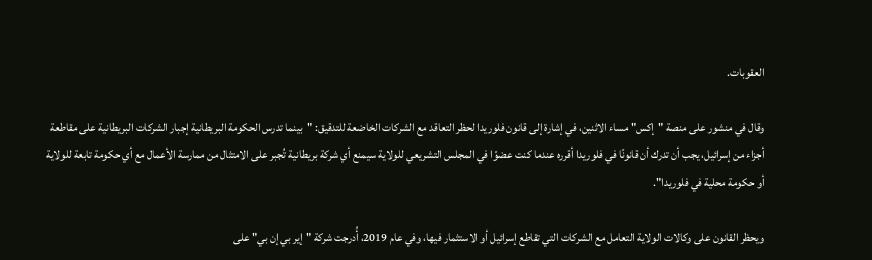العقوبات.

وقال في منشور على منصة "إكس" مساء الاثنين، في إشارة إلى قانون فلوريدا لحظر التعاقد مع الشركات الخاضعة للتدقيق: "بينما تدرس الحكومة البريطانية إجبار الشركات البريطانية على مقاطعة أجزاء من إسرائيل، يجب أن تدرك أن قانونًا في فلوريدا أقرره عندما كنت عضوًا في المجلس التشريعي للولاية سيمنع أي شركة بريطانية تُجبر على الامتثال من ممارسة الأعمال مع أي حكومة تابعة للولاية أو حكومة محلية في فلوريدا".

ويحظر القانون على وكالات الولاية التعامل مع الشركات التي تقاطع إسرائيل أو الاستثمار فيها، وفي عام 2019، أُدرجت شركة "إير بي إن بي" على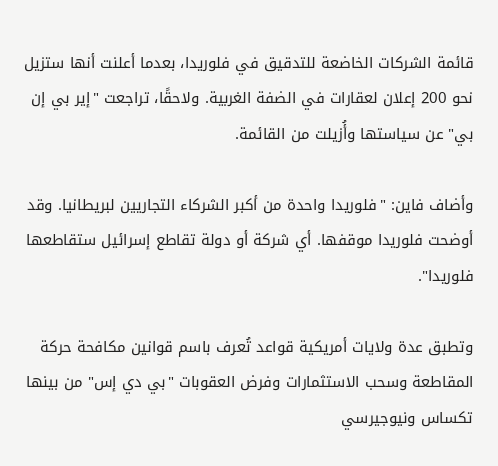قائمة الشركات الخاضعة للتدقيق في فلوريدا، بعدما أعلنت أنها ستزيل نحو 200 إعلان لعقارات في الضفة الغربية. ولاحقًا، تراجعت "إير بي إن بي" عن سياستها وأُزيلت من القائمة.

وأضاف فاين: "فلوريدا واحدة من أكبر الشركاء التجاريين لبريطانيا. وقد أوضحت فلوريدا موقفها. أي شركة أو دولة تقاطع إسرائيل ستقاطعها فلوريدا".

وتطبق عدة ولايات أمريكية قواعد تُعرف باسم قوانين مكافحة حركة المقاطعة وسحب الاستثمارات وفرض العقوبات "بي دي إس" من بينها تكساس ونيوجيرسي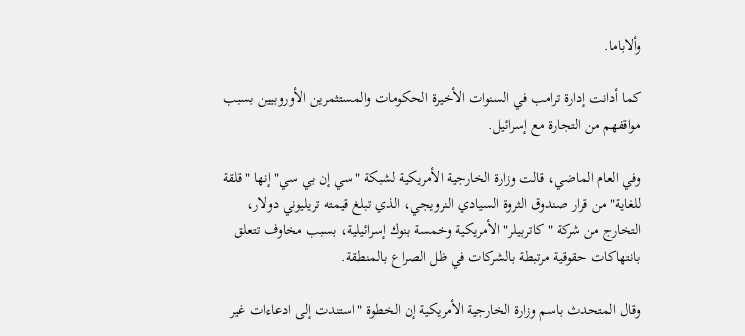وألاباما.

كما أدانت إدارة ترامب في السنوات الأخيرة الحكومات والمستثمرين الأوروبيين بسبب مواقفهم من التجارة مع إسرائيل.

وفي العام الماضي، قالت وزارة الخارجية الأمريكية لشبكة "سي إن بي سي" إنها "قلقة للغاية" من قرار صندوق الثروة السيادي النرويجي، الذي تبلغ قيمته تريليوني دولار، التخارج من شركة "كاتربيلر" الأمريكية وخمسة بنوك إسرائيلية، بسبب مخاوف تتعلق بانتهاكات حقوقية مرتبطة بالشركات في ظل الصراع بالمنطقة.

وقال المتحدث باسم وزارة الخارجية الأمريكية إن الخطوة "استندت إلى ادعاءات غير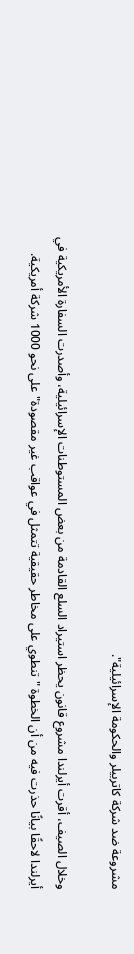مشروعة ضد شركة كاتربيلر والحكومة الإسرائيلية".

وخلال الصيف، أقرت أيرلندا مشروع قانون يحظر استيراد السلع القادمة من بعض المستوطنات الإسرائيلية، وأصدرت السفارة الأمريكية في أيرلندا لاحقًا بيانًا حذرت فيه من أن الخطوة "تنطوي على مخاطر حقيقية تتمثل في عواقب غير مقصودة" على نحو 1000 شركة أمريكية.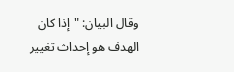وقال البيان: "إذا كان الهدف هو إحداث تغيير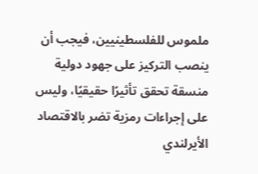ملموس للفلسطينيين، فيجب أن ينصب التركيز على جهود دولية منسقة تحقق تأثيرًا حقيقيًا، وليس على إجراءات رمزية تضر بالاقتصاد الأيرلندي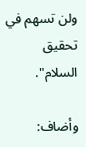ولن تسهم في تحقيق السلام".

وأضاف: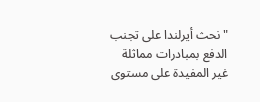"نحث أيرلندا على تجنب الدفع بمبادرات مماثلة غير المفيدة على مستوى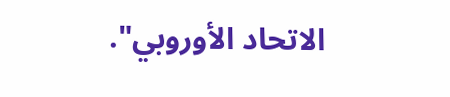الاتحاد الأوروبي".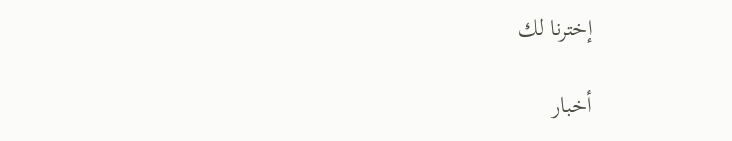إخترنا لك

أخبار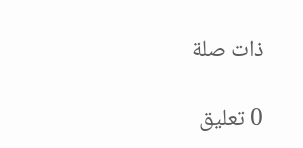ذات صلة

0 تعليق